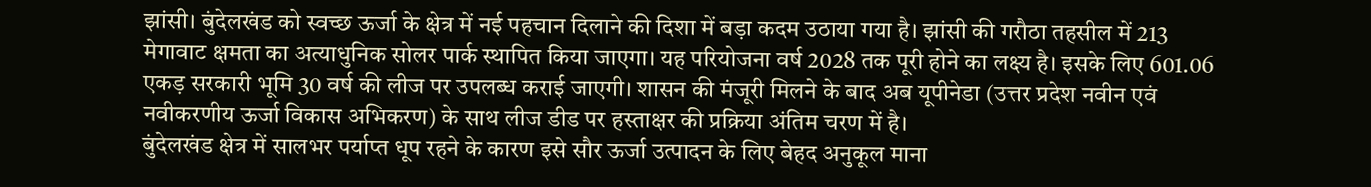झांसी। बुंदेलखंड को स्वच्छ ऊर्जा के क्षेत्र में नई पहचान दिलाने की दिशा में बड़ा कदम उठाया गया है। झांसी की गरौठा तहसील में 213 मेगावाट क्षमता का अत्याधुनिक सोलर पार्क स्थापित किया जाएगा। यह परियोजना वर्ष 2028 तक पूरी होने का लक्ष्य है। इसके लिए 601.06 एकड़ सरकारी भूमि 30 वर्ष की लीज पर उपलब्ध कराई जाएगी। शासन की मंजूरी मिलने के बाद अब यूपीनेडा (उत्तर प्रदेश नवीन एवं नवीकरणीय ऊर्जा विकास अभिकरण) के साथ लीज डीड पर हस्ताक्षर की प्रक्रिया अंतिम चरण में है।
बुंदेलखंड क्षेत्र में सालभर पर्याप्त धूप रहने के कारण इसे सौर ऊर्जा उत्पादन के लिए बेहद अनुकूल माना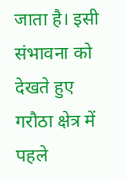जाता है। इसी संभावना को देखते हुए गरौठा क्षेत्र में पहले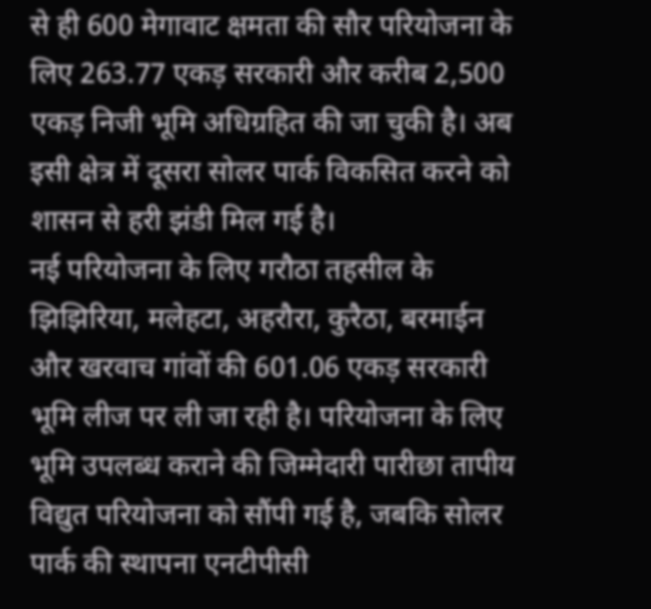से ही 600 मेगावाट क्षमता की सौर परियोजना के लिए 263.77 एकड़ सरकारी और करीब 2,500 एकड़ निजी भूमि अधिग्रहित की जा चुकी है। अब इसी क्षेत्र में दूसरा सोलर पार्क विकसित करने को शासन से हरी झंडी मिल गई है।
नई परियोजना के लिए गरौठा तहसील के झिझिरिया, मलेहटा, अहरौरा, कुरैठा, बरमाईन और खरवाच गांवों की 601.06 एकड़ सरकारी भूमि लीज पर ली जा रही है। परियोजना के लिए भूमि उपलब्ध कराने की जिम्मेदारी पारीछा तापीय विद्युत परियोजना को सौंपी गई है, जबकि सोलर पार्क की स्थापना एनटीपीसी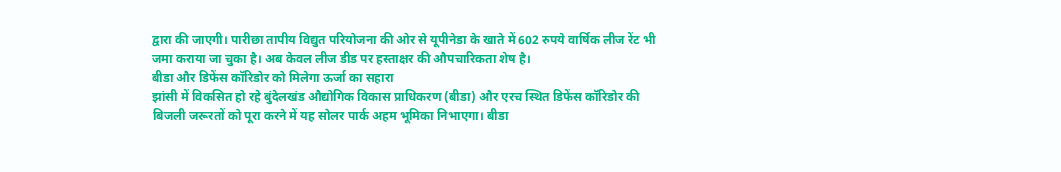द्वारा की जाएगी। पारीछा तापीय विद्युत परियोजना की ओर से यूपीनेडा के खाते में 602 रुपये वार्षिक लीज रेंट भी जमा कराया जा चुका है। अब केवल लीज डीड पर हस्ताक्षर की औपचारिकता शेष है।
बीडा और डिफेंस कॉरिडोर को मिलेगा ऊर्जा का सहारा
झांसी में विकसित हो रहे बुंदेलखंड औद्योगिक विकास प्राधिकरण (बीडा) और एरच स्थित डिफेंस कॉरिडोर की बिजली जरूरतों को पूरा करने में यह सोलर पार्क अहम भूमिका निभाएगा। बीडा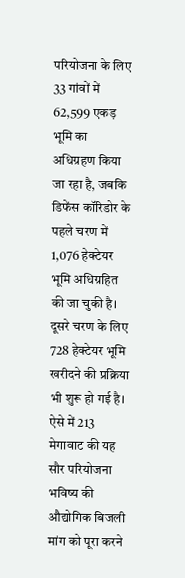परियोजना के लिए 33 गांवों में 62,599 एकड़ भूमि का अधिग्रहण किया जा रहा है, जबकि डिफेंस कॉरिडोर के पहले चरण में 1,076 हेक्टेयर भूमि अधिग्रहित की जा चुकी है। दूसरे चरण के लिए 728 हेक्टेयर भूमि खरीदने की प्रक्रिया भी शुरू हो गई है। ऐसे में 213 मेगावाट की यह सौर परियोजना भविष्य की औद्योगिक बिजली मांग को पूरा करने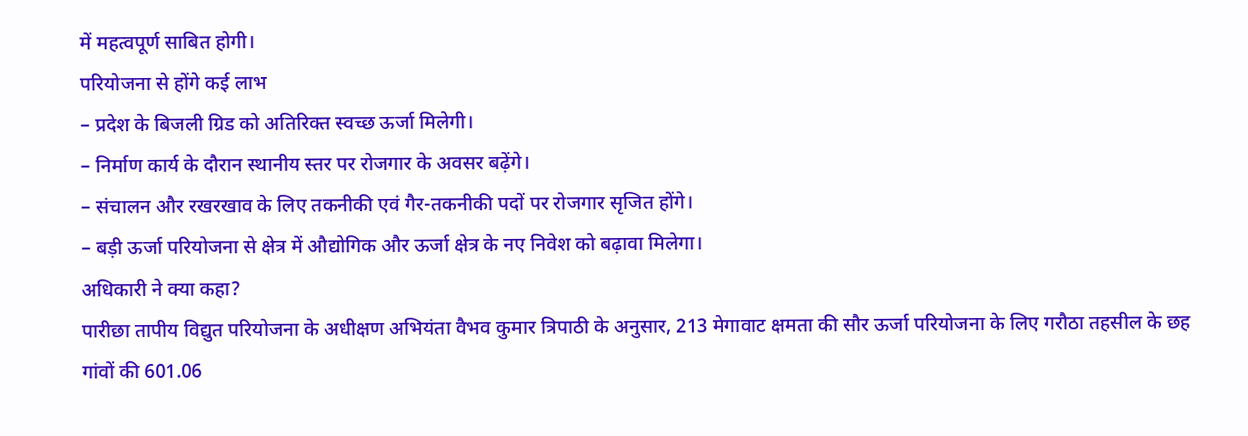में महत्वपूर्ण साबित होगी।
परियोजना से होंगे कई लाभ
– प्रदेश के बिजली ग्रिड को अतिरिक्त स्वच्छ ऊर्जा मिलेगी।
– निर्माण कार्य के दौरान स्थानीय स्तर पर रोजगार के अवसर बढ़ेंगे।
– संचालन और रखरखाव के लिए तकनीकी एवं गैर-तकनीकी पदों पर रोजगार सृजित होंगे।
– बड़ी ऊर्जा परियोजना से क्षेत्र में औद्योगिक और ऊर्जा क्षेत्र के नए निवेश को बढ़ावा मिलेगा।
अधिकारी ने क्या कहा?
पारीछा तापीय विद्युत परियोजना के अधीक्षण अभियंता वैभव कुमार त्रिपाठी के अनुसार, 213 मेगावाट क्षमता की सौर ऊर्जा परियोजना के लिए गरौठा तहसील के छह गांवों की 601.06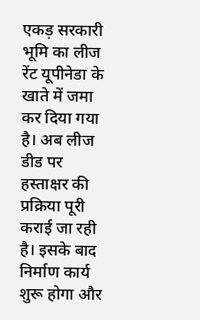एकड़ सरकारी भूमि का लीज रेंट यूपीनेडा के खाते में जमा कर दिया गया है। अब लीज डीड पर हस्ताक्षर की प्रक्रिया पूरी कराई जा रही है। इसके बाद निर्माण कार्य शुरू होगा और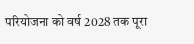परियोजना को वर्ष 2028 तक पूरा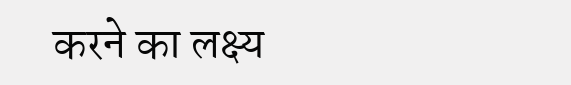करने का लक्ष्य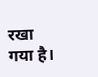रखा गया है।